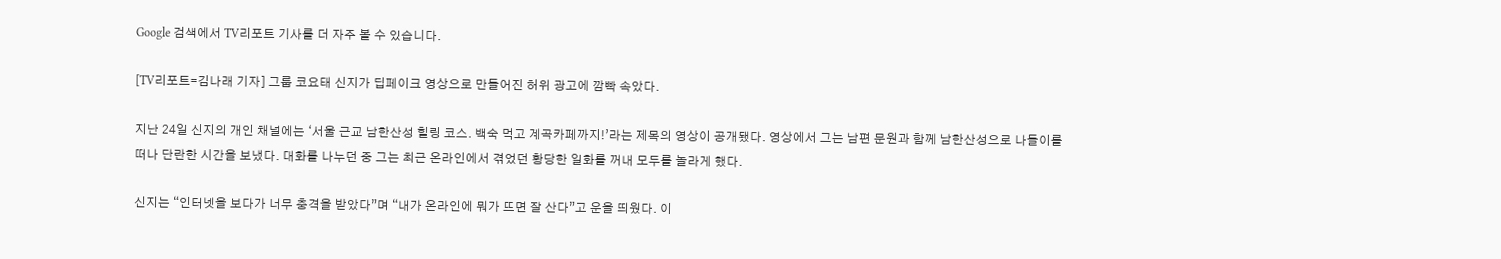Google 검색에서 TV리포트 기사를 더 자주 볼 수 있습니다.

[TV리포트=김나래 기자] 그룹 코요태 신지가 딥페이크 영상으로 만들어진 허위 광고에 깜빡 속았다.

지난 24일 신지의 개인 채널에는 ‘서울 근교 남한산성 힐링 코스. 백숙 먹고 계곡카페까지!’라는 제목의 영상이 공개됐다. 영상에서 그는 남편 문원과 함께 남한산성으로 나들이를 떠나 단란한 시간을 보냈다. 대화를 나누던 중 그는 최근 온라인에서 겪었던 황당한 일화를 꺼내 모두를 놀라게 했다.

신지는 “인터넷을 보다가 너무 충격을 받았다”며 “내가 온라인에 뭐가 뜨면 잘 산다”고 운을 띄웠다. 이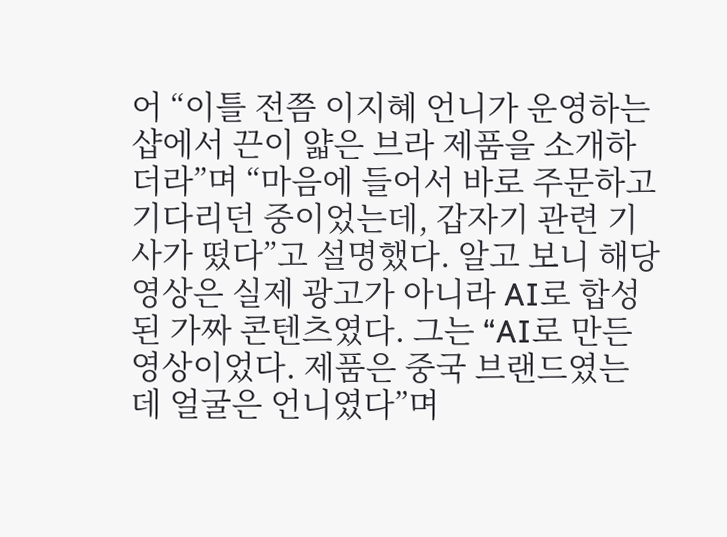어 “이틀 전쯤 이지혜 언니가 운영하는 샵에서 끈이 얇은 브라 제품을 소개하더라”며 “마음에 들어서 바로 주문하고 기다리던 중이었는데, 갑자기 관련 기사가 떴다”고 설명했다. 알고 보니 해당 영상은 실제 광고가 아니라 AI로 합성된 가짜 콘텐츠였다. 그는 “AI로 만든 영상이었다. 제품은 중국 브랜드였는데 얼굴은 언니였다”며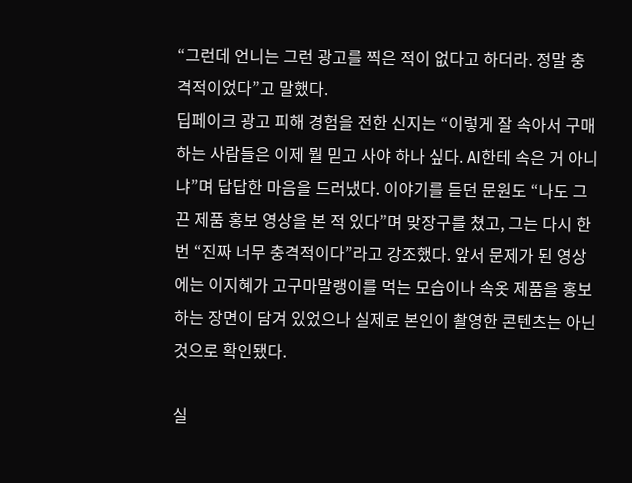“그런데 언니는 그런 광고를 찍은 적이 없다고 하더라. 정말 충격적이었다”고 말했다.
딥페이크 광고 피해 경험을 전한 신지는 “이렇게 잘 속아서 구매하는 사람들은 이제 뭘 믿고 사야 하나 싶다. AI한테 속은 거 아니냐”며 답답한 마음을 드러냈다. 이야기를 듣던 문원도 “나도 그 끈 제품 홍보 영상을 본 적 있다”며 맞장구를 쳤고, 그는 다시 한번 “진짜 너무 충격적이다”라고 강조했다. 앞서 문제가 된 영상에는 이지혜가 고구마말랭이를 먹는 모습이나 속옷 제품을 홍보하는 장면이 담겨 있었으나 실제로 본인이 촬영한 콘텐츠는 아닌 것으로 확인됐다.

실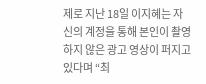제로 지난 18일 이지혜는 자신의 계정을 통해 본인이 촬영하지 않은 광고 영상이 퍼지고 있다며 “최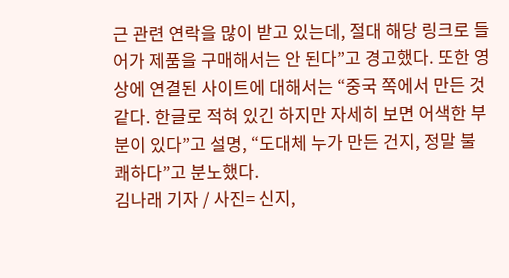근 관련 연락을 많이 받고 있는데, 절대 해당 링크로 들어가 제품을 구매해서는 안 된다”고 경고했다. 또한 영상에 연결된 사이트에 대해서는 “중국 쪽에서 만든 것 같다. 한글로 적혀 있긴 하지만 자세히 보면 어색한 부분이 있다”고 설명, “도대체 누가 만든 건지, 정말 불쾌하다”고 분노했다.
김나래 기자 / 사진= 신지,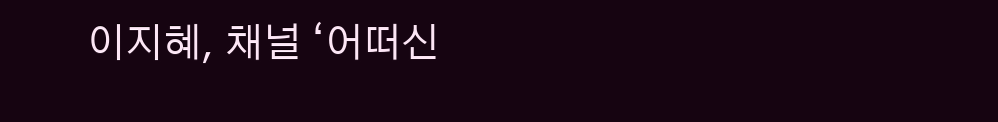이지혜, 채널 ‘어떠신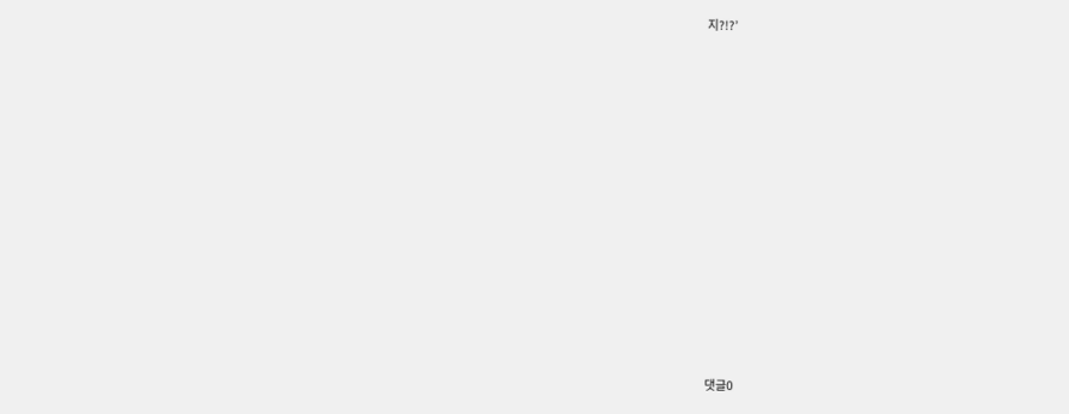지?!?’

















댓글0